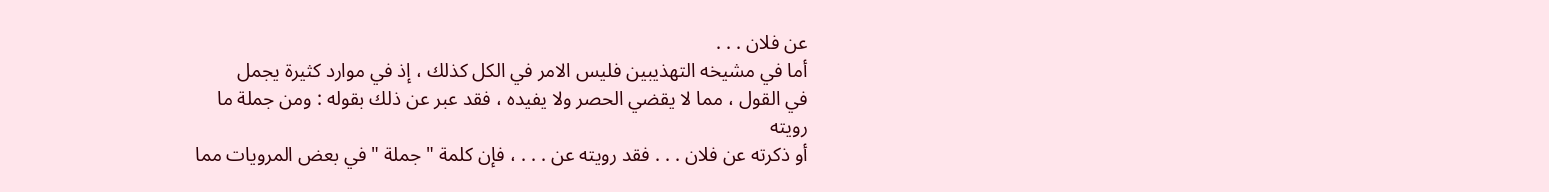عن فلان . . .
أما في مشيخه التهذيبين فليس الامر في الكل كذلك ، إذ في موارد كثيرة يجمل
في القول ، مما لا يقضي الحصر ولا يفيده ، فقد عبر عن ذلك بقوله : ومن جملة ما رويته
أو ذكرته عن فلان . . . فقد رويته عن . . . ، فإن كلمة " جملة " في بعض المرويات مما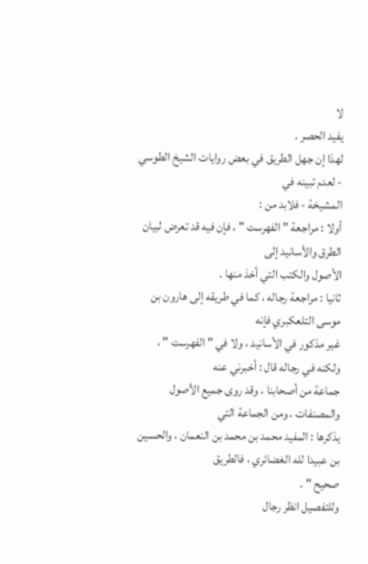لا
يفيد الحصر .
لهذا إن جهل الطريق في بعض روايات الشيخ الطوسي - لعدم تبينه في
المشيخة - فلابد من :
أولا : مراجعة " الفهرست " ، فإن فيه قد تعرض لبيان الطرق والأسانيد إلى
الأصول والكتب التي أخذ منها .
ثانيا : مراجعة رجاله ، كما في طريقه إلى هارون بن موسى التلعكبري فإنه
غير مذكور في الأسانيد ، ولا في " الفهرست " ، ولكنه في رجاله قال : أخبرني عنه
جماعة من أصحابنا ، وقد روى جميع الأصول والمصنفات ، ومن الجماعة التي
يذكرها : المفيد محمد بن محمد بن النعمان ، والحسين بن عبيدا لله الغضائري ، فالطريق
صحيح " .
وللتفصيل انظر رجال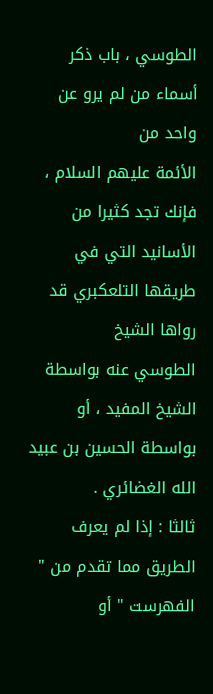الطوسي ، باب ذكر أسماء من لم يرو عن واحد من
الأئمة عليهم السلام ، فإنك تجد كثيرا من الأسانيد التي في طريقها التلعكبري قد رواها الشيخ
الطوسي عنه بواسطة الشيخ المفيد ، أو بواسطة الحسين بن عبيد الله الغضائري .
ثالثا : إذا لم يعرف الطريق مما تقدم من " الفهرست " أو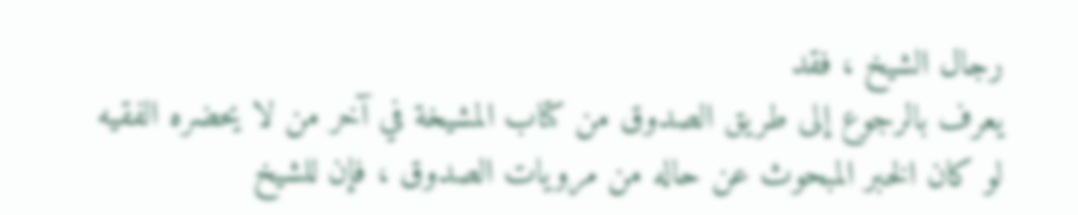رجال الشيخ ، فقد
يعرف بالرجوع إلى طريق الصدوق من كتاب المشيخة في آخر من لا يحضره الفقيه
لو كان الخبر المبحوث عن حاله من مرويات الصدوق ، فإن للشيخ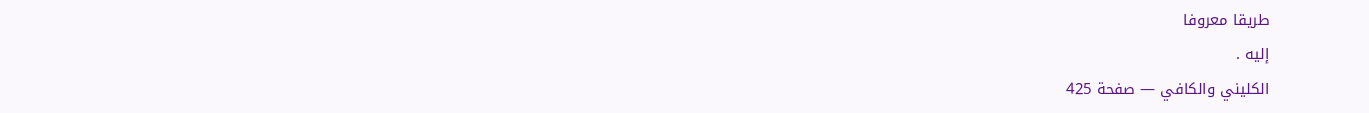طريقا معروفا
إليه .
الكليني والكافي — صفحة 425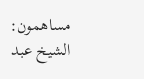مساهمون: الشيخ عبد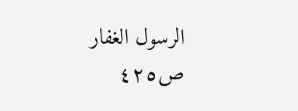الرسول الغفار
ص٤٢٥